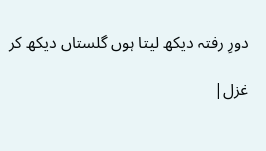دورِ رفتہ دیکھ لیتا ہوں گلستاں دیکھ کر

غزل|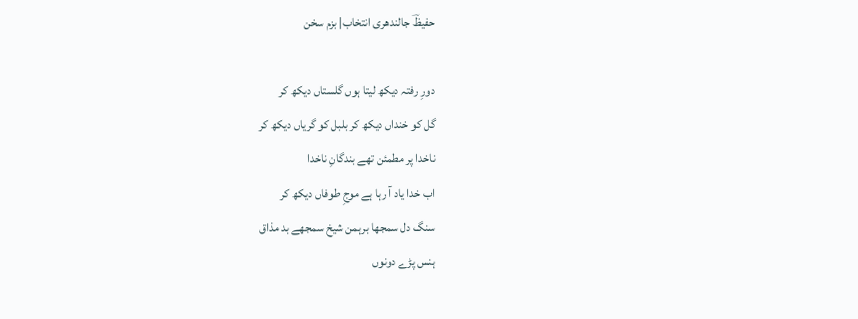حفیظؔ جالندھری انتخاب| بزم سخن

دورِ رفتہ دیکھ لیتا ہوں گلستاں دیکھ کر
گل کو خنداں دیکھ کر بلبل کو گریاں دیکھ کر
ناخدا پر مطمئن تھے بندگانِ ناخدا
اب خدا یاد آ رہا ہے موجِ طوفاں دیکھ کر
سنگ دل سمجھا برہمن شیخ سمجھے بد مذاق
ہنس پڑے دونوں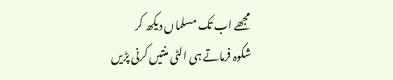مجھے اب تک مسلماں دیکھ کر
شکوہ فرماتے ہی الٹی منتیں کرنی پڑیں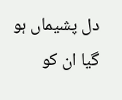دل پشیماں ہو گیا ان کو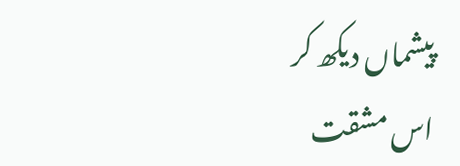پیشماں دیکھ کر
اس مشقت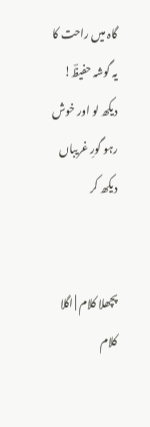گاہ میں راحت کا یہ گوشہ حفیظؔ!
دیکھ لو اور خوش رہو گورِ غریباں دیکھ کر


پچھلا کلام | اگلا کلام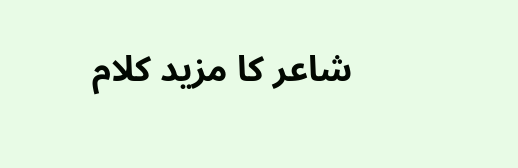شاعر کا مزید کلام